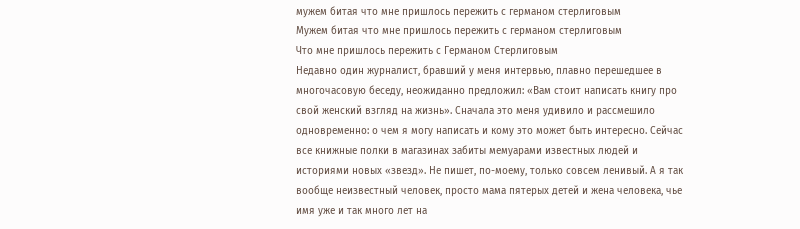мужем битая что мне пришлось пережить с германом стерлиговым
Мужем битая что мне пришлось пережить с германом стерлиговым
Что мне пришлось пережить с Германом Стерлиговым
Недавно один журналист, бравший у меня интервью, плавно перешедшее в многочасовую беседу, неожиданно предложил: «Вам стоит написать книгу про свой женский взгляд на жизнь». Сначала это меня удивило и рассмешило одновременно: о чем я могу написать и кому это может быть интересно. Сейчас все книжные полки в магазинах забиты мемуарами известных людей и историями новых «звезд». Не пишет, по-моему, только совсем ленивый. А я так вообще неизвестный человек, просто мама пятерых детей и жена человека, чье имя уже и так много лет на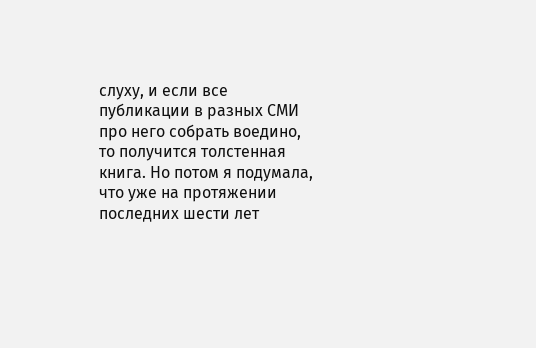слуху, и если все публикации в разных СМИ про него собрать воедино, то получится толстенная книга. Но потом я подумала, что уже на протяжении последних шести лет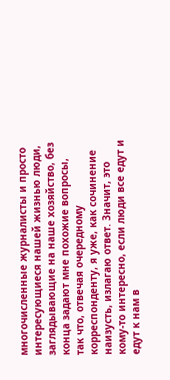многочисленные журналисты и просто интересующиеся нашей жизнью люди, заглядывающие на наше хозяйство, без конца задают мне похожие вопросы, так что, отвечая очередному корреспонденту, я уже, как сочинение наизусть, излагаю ответ. Значит, это кому-то интересно, если люди все едут и едут к нам в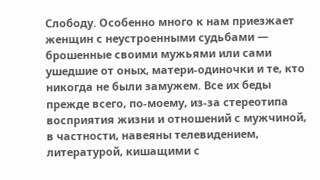Слободу. Особенно много к нам приезжает женщин с неустроенными судьбами — брошенные своими мужьями или сами ушедшие от оных, матери-одиночки и те, кто никогда не были замужем. Все их беды прежде всего, по-моему, из-за стереотипа восприятия жизни и отношений с мужчиной, в частности, навеяны телевидением, литературой, кишащими с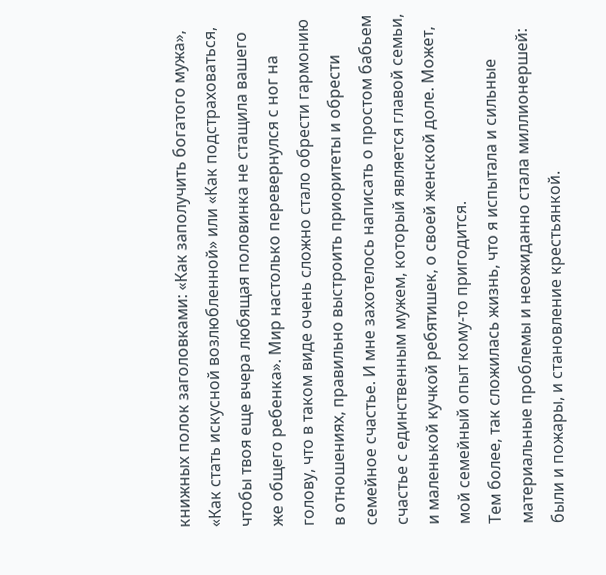книжных полок заголовками: «Как заполучить богатого мужа», «Как стать искусной возлюбленной» или «Как подстраховаться, чтобы твоя еще вчера любящая половинка не стащила вашего же общего ребенка». Мир настолько перевернулся с ног на голову, что в таком виде очень сложно стало обрести гармонию в отношениях, правильно выстроить приоритеты и обрести семейное счастье. И мне захотелось написать о простом бабьем счастье с единственным мужем, который является главой семьи, и маленькой кучкой ребятишек, о своей женской доле. Может, мой семейный опыт кому-то пригодится.
Тем более, так сложилась жизнь, что я испытала и сильные материальные проблемы и неожиданно стала миллионершей: были и пожары, и становление крестьянкой.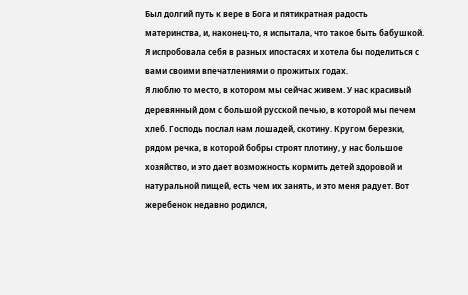Был долгий путь к вере в Бога и пятикратная радость материнства, и, наконец-то, я испытала, что такое быть бабушкой. Я испробовала себя в разных ипостасях и хотела бы поделиться с вами своими впечатлениями о прожитых годах.
Я люблю то место, в котором мы сейчас живем. У нас красивый деревянный дом с большой русской печью, в которой мы печем хлеб. Господь послал нам лошадей, скотину. Кругом березки, рядом речка, в которой бобры строят плотину, у нас большое хозяйство, и это дает возможность кормить детей здоровой и натуральной пищей, есть чем их занять, и это меня радует. Вот жеребенок недавно родился,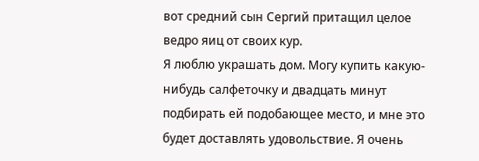вот средний сын Сергий притащил целое ведро яиц от своих кур.
Я люблю украшать дом. Могу купить какую-нибудь салфеточку и двадцать минут подбирать ей подобающее место, и мне это будет доставлять удовольствие. Я очень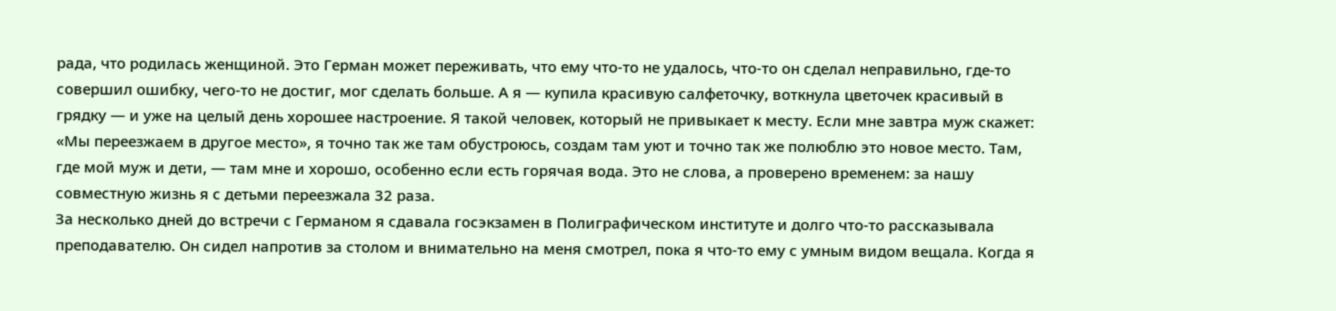рада, что родилась женщиной. Это Герман может переживать, что ему что-то не удалось, что-то он сделал неправильно, где-то совершил ошибку, чего-то не достиг, мог сделать больше. А я — купила красивую салфеточку, воткнула цветочек красивый в грядку — и уже на целый день хорошее настроение. Я такой человек, который не привыкает к месту. Если мне завтра муж скажет: «Мы переезжаем в другое место», я точно так же там обустроюсь, создам там уют и точно так же полюблю это новое место. Там, где мой муж и дети, — там мне и хорошо, особенно если есть горячая вода. Это не слова, а проверено временем: за нашу совместную жизнь я с детьми переезжала 32 раза.
За несколько дней до встречи с Германом я сдавала госэкзамен в Полиграфическом институте и долго что-то рассказывала преподавателю. Он сидел напротив за столом и внимательно на меня смотрел, пока я что-то ему с умным видом вещала. Когда я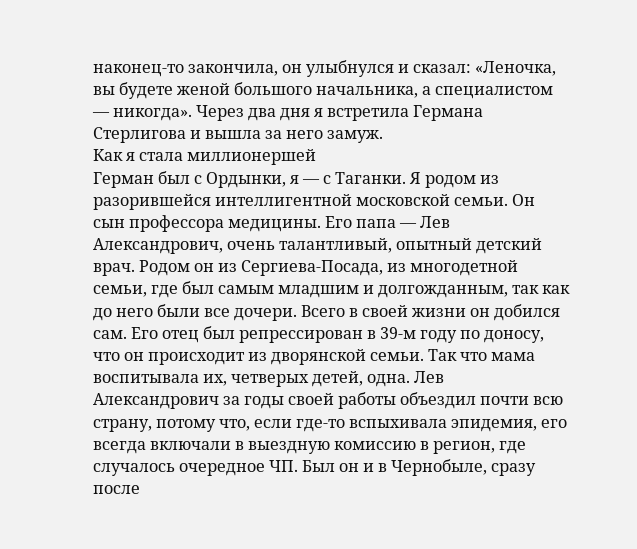наконец-то закончила, он улыбнулся и сказал: «Леночка, вы будете женой большого начальника, а специалистом — никогда». Через два дня я встретила Германа Стерлигова и вышла за него замуж.
Как я стала миллионершей
Герман был с Ордынки, я — с Таганки. Я родом из разорившейся интеллигентной московской семьи. Он сын профессора медицины. Его папа — Лев Александрович, очень талантливый, опытный детский врач. Родом он из Сергиева-Посада, из многодетной семьи, где был самым младшим и долгожданным, так как до него были все дочери. Всего в своей жизни он добился сам. Его отец был репрессирован в 39-м году по доносу, что он происходит из дворянской семьи. Так что мама воспитывала их, четверых детей, одна. Лев Александрович за годы своей работы объездил почти всю страну, потому что, если где-то вспыхивала эпидемия, его всегда включали в выездную комиссию в регион, где случалось очередное ЧП. Был он и в Чернобыле, сразу после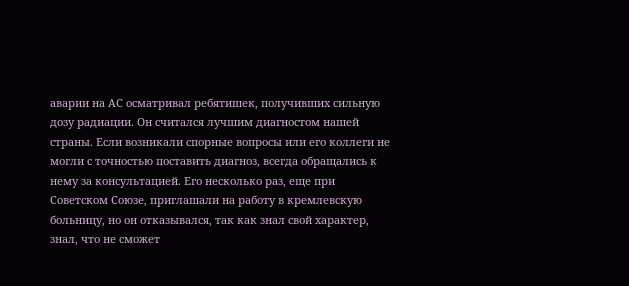аварии на АС осматривал ребятишек, получивших сильную дозу радиации. Он считался лучшим диагностом нашей страны. Если возникали спорные вопросы или его коллеги не могли с точностью поставить диагноз, всегда обращались к нему за консультацией. Его несколько раз, еще при Советском Союзе, приглашали на работу в кремлевскую больницу, но он отказывался, так как знал свой характер, знал, что не сможет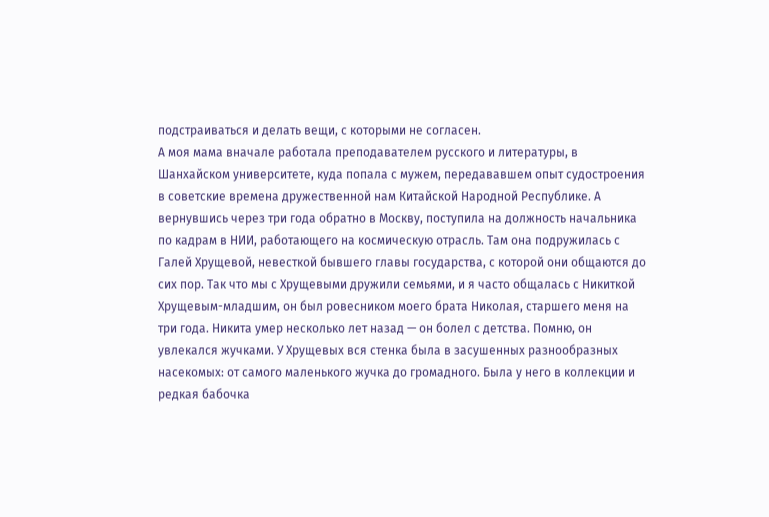подстраиваться и делать вещи, с которыми не согласен.
А моя мама вначале работала преподавателем русского и литературы, в Шанхайском университете, куда попала с мужем, передававшем опыт судостроения в советские времена дружественной нам Китайской Народной Республике. А вернувшись через три года обратно в Москву, поступила на должность начальника по кадрам в НИИ, работающего на космическую отрасль. Там она подружилась с Галей Хрущевой, невесткой бывшего главы государства, с которой они общаются до сих пор. Так что мы с Хрущевыми дружили семьями, и я часто общалась с Никиткой Хрущевым-младшим, он был ровесником моего брата Николая, старшего меня на три года. Никита умер несколько лет назад — он болел с детства. Помню, он увлекался жучками. У Хрущевых вся стенка была в засушенных разнообразных насекомых: от самого маленького жучка до громадного. Была у него в коллекции и редкая бабочка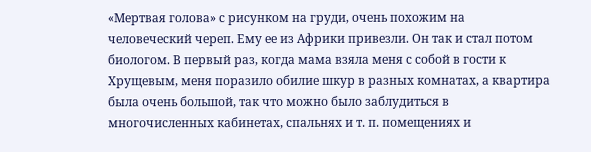«Мертвая голова» с рисунком на груди, очень похожим на человеческий череп. Ему ее из Африки привезли. Он так и стал потом биологом. В первый раз, когда мама взяла меня с собой в гости к Хрущевым, меня поразило обилие шкур в разных комнатах, а квартира была очень большой, так что можно было заблудиться в многочисленных кабинетах, спальнях и т. п. помещениях и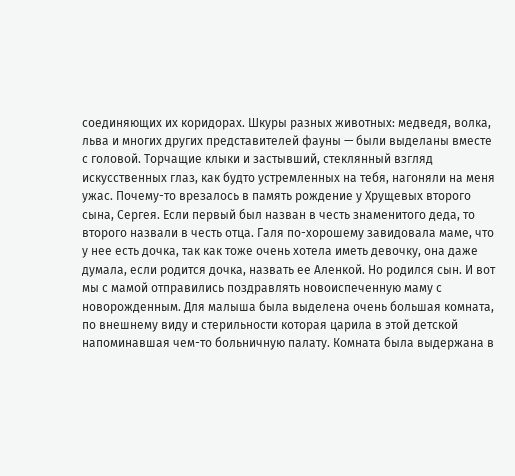соединяющих их коридорах. Шкуры разных животных: медведя, волка, льва и многих других представителей фауны — были выделаны вместе с головой. Торчащие клыки и застывший, стеклянный взгляд искусственных глаз, как будто устремленных на тебя, нагоняли на меня ужас. Почему-то врезалось в память рождение у Хрущевых второго сына, Сергея. Если первый был назван в честь знаменитого деда, то второго назвали в честь отца. Галя по-хорошему завидовала маме, что у нее есть дочка, так как тоже очень хотела иметь девочку, она даже думала, если родится дочка, назвать ее Аленкой. Но родился сын. И вот мы с мамой отправились поздравлять новоиспеченную маму с новорожденным. Для малыша была выделена очень большая комната, по внешнему виду и стерильности которая царила в этой детской напоминавшая чем-то больничную палату. Комната была выдержана в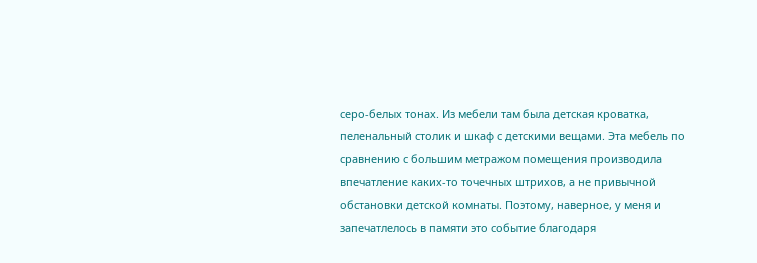серо-белых тонах. Из мебели там была детская кроватка, пеленальный столик и шкаф с детскими вещами. Эта мебель по сравнению с большим метражом помещения производила впечатление каких-то точечных штрихов, а не привычной обстановки детской комнаты. Поэтому, наверное, у меня и запечатлелось в памяти это событие благодаря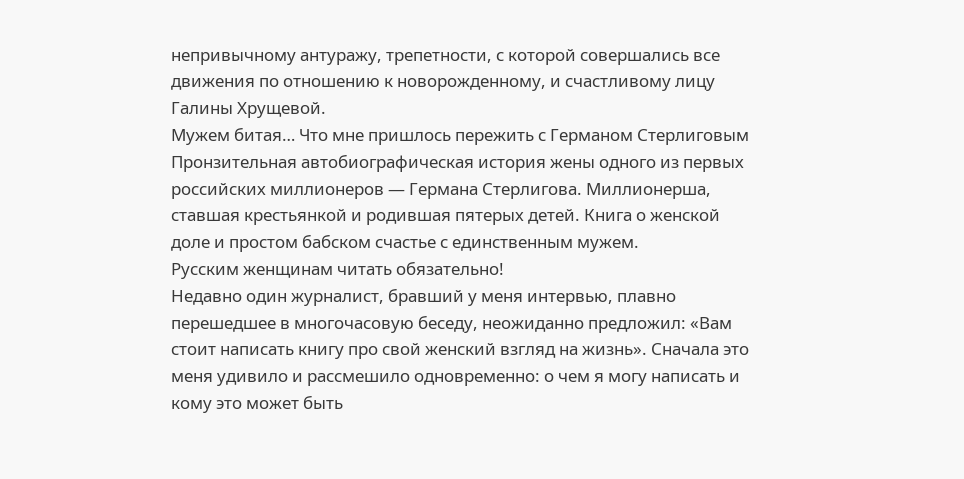непривычному антуражу, трепетности, с которой совершались все движения по отношению к новорожденному, и счастливому лицу Галины Хрущевой.
Мужем битая… Что мне пришлось пережить с Германом Стерлиговым
Пронзительная автобиографическая история жены одного из первых российских миллионеров — Германа Стерлигова. Миллионерша, ставшая крестьянкой и родившая пятерых детей. Книга о женской доле и простом бабском счастье с единственным мужем.
Русским женщинам читать обязательно!
Недавно один журналист, бравший у меня интервью, плавно перешедшее в многочасовую беседу, неожиданно предложил: «Вам стоит написать книгу про свой женский взгляд на жизнь». Сначала это меня удивило и рассмешило одновременно: о чем я могу написать и кому это может быть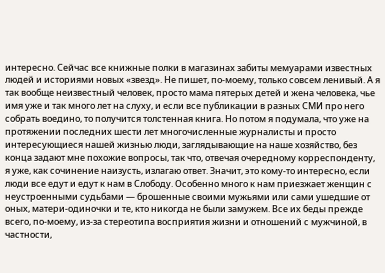интересно. Сейчас все книжные полки в магазинах забиты мемуарами известных людей и историями новых «звезд». Не пишет, по-моему, только совсем ленивый. А я так вообще неизвестный человек, просто мама пятерых детей и жена человека, чье имя уже и так много лет на слуху, и если все публикации в разных СМИ про него собрать воедино, то получится толстенная книга. Но потом я подумала, что уже на протяжении последних шести лет многочисленные журналисты и просто интересующиеся нашей жизнью люди, заглядывающие на наше хозяйство, без конца задают мне похожие вопросы, так что, отвечая очередному корреспонденту, я уже, как сочинение наизусть, излагаю ответ. Значит, это кому-то интересно, если люди все едут и едут к нам в Слободу. Особенно много к нам приезжает женщин с неустроенными судьбами — брошенные своими мужьями или сами ушедшие от оных, матери-одиночки и те, кто никогда не были замужем. Все их беды прежде всего, по-моему, из-за стереотипа восприятия жизни и отношений с мужчиной, в частности,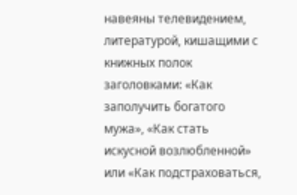навеяны телевидением, литературой, кишащими с книжных полок заголовками: «Как заполучить богатого мужа», «Как стать искусной возлюбленной» или «Как подстраховаться,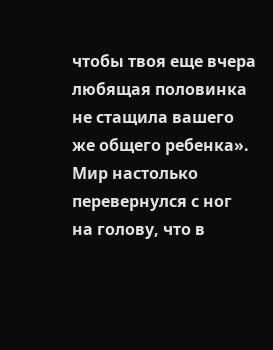чтобы твоя еще вчера любящая половинка не стащила вашего же общего ребенка». Мир настолько перевернулся с ног на голову, что в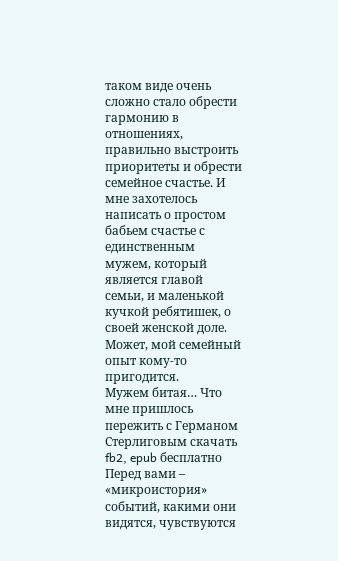таком виде очень сложно стало обрести гармонию в отношениях, правильно выстроить приоритеты и обрести семейное счастье. И мне захотелось написать о простом бабьем счастье с единственным мужем, который является главой семьи, и маленькой кучкой ребятишек, о своей женской доле. Может, мой семейный опыт кому-то пригодится.
Мужем битая… Что мне пришлось пережить с Германом Стерлиговым скачать fb2, epub бесплатно
Перед вами – «микроистория» событий, какими они видятся, чувствуются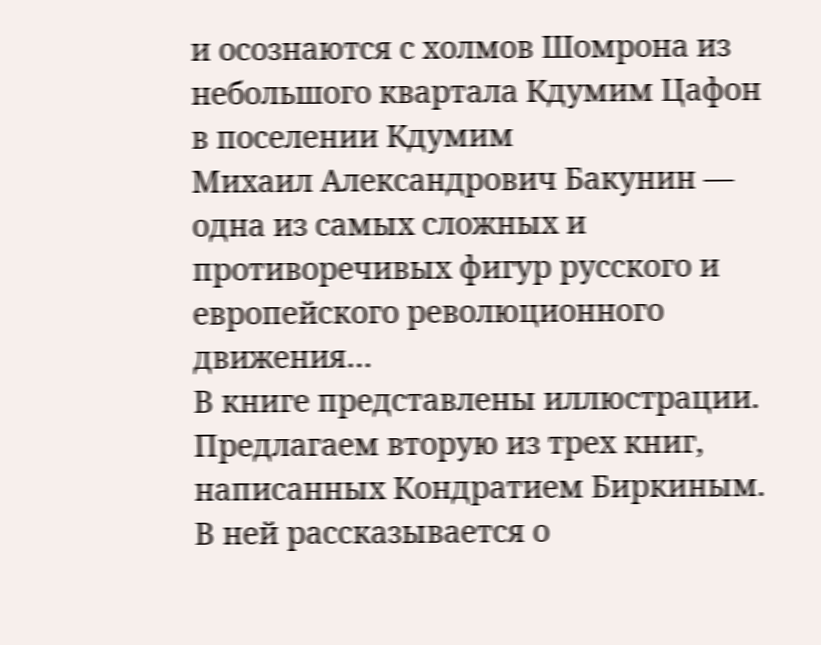и осознаются с холмов Шомрона из небольшого квартала Кдумим Цафон в поселении Кдумим
Михаил Александрович Бакунин — одна из самых сложных и противоречивых фигур русского и европейского революционного движения…
В книге представлены иллюстрации.
Предлагаем вторую из трех книг, написанных Кондратием Биркиным. В ней рассказывается о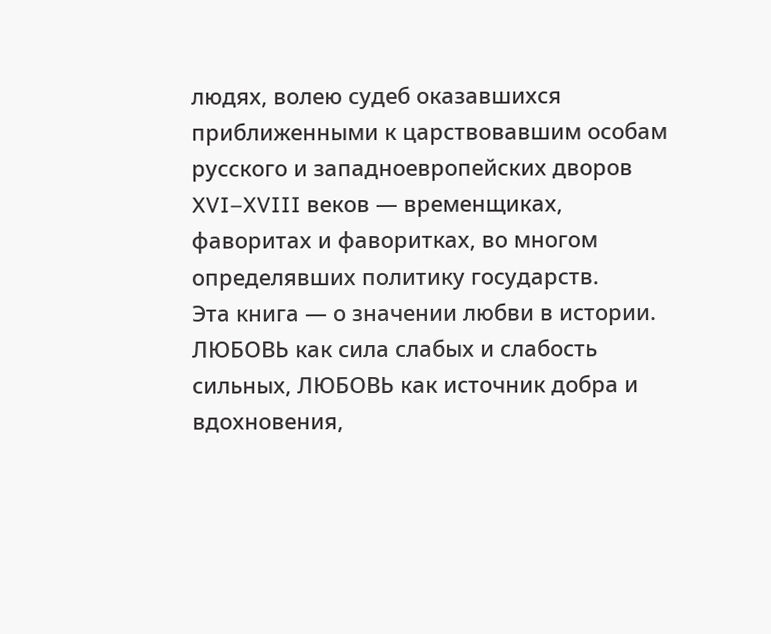людях, волею судеб оказавшихся приближенными к царствовавшим особам русского и западноевропейских дворов XVI–XVIII веков — временщиках, фаворитах и фаворитках, во многом определявших политику государств.
Эта книга — о значении любви в истории. ЛЮБОВЬ как сила слабых и слабость сильных, ЛЮБОВЬ как источник добра и вдохновения,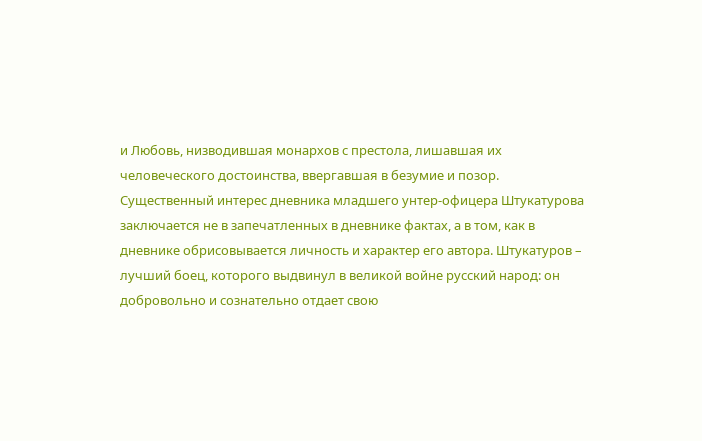и Любовь, низводившая монархов с престола, лишавшая их человеческого достоинства, ввергавшая в безумие и позор.
Существенный интерес дневника младшего унтер-офицера Штукатурова заключается не в запечатленных в дневнике фактах, а в том, как в дневнике обрисовывается личность и характер его автора. Штукатуров – лучший боец, которого выдвинул в великой войне русский народ: он добровольно и сознательно отдает свою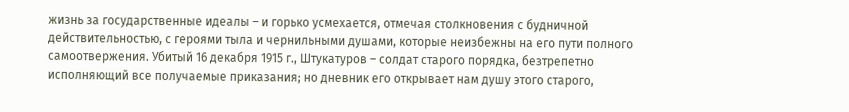жизнь за государственные идеалы – и горько усмехается, отмечая столкновения с будничной действительностью, с героями тыла и чернильными душами, которые неизбежны на его пути полного самоотвержения. Убитый 16 декабря 1915 г., Штукатуров – солдат старого порядка, безтрепетно исполняющий все получаемые приказания; но дневник его открывает нам душу этого старого,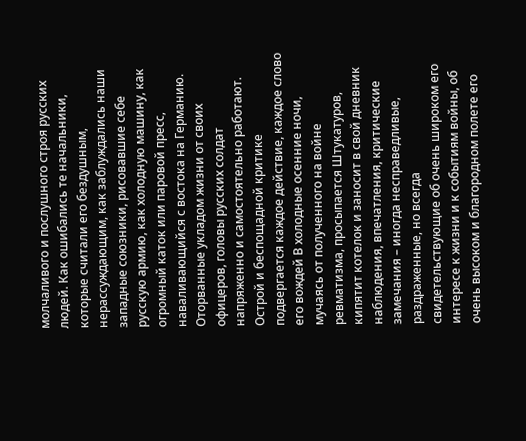молчаливого и послушного строя русских людей. Как ошибались те начальники, которые считали его бездушным, нерассуждающим, как заблуждались наши западные союзники, рисовавшие себе русскую армию, как холодную машину, как огромный каток или паровой пресс, наваливающийся с востока на Германию. Оторванные укладом жизни от своих офицеров, головы русских солдат напряженно и самостоятельно работают. Острой и беспощадной критике подвергается каждое действие, каждое слово его вождей В холодные осенние ночи, мучаясь от полученного на войне ревматизма, просыпается Штукатуров, кипятит котелок и заносит в свой дневник наблюдения, впечатления, критические замечания – иногда несправедливые, раздраженные, но всегда свидетельствующие об очень широком его интересе к жизни и к событиям войны, об очень высоком и благородном полете его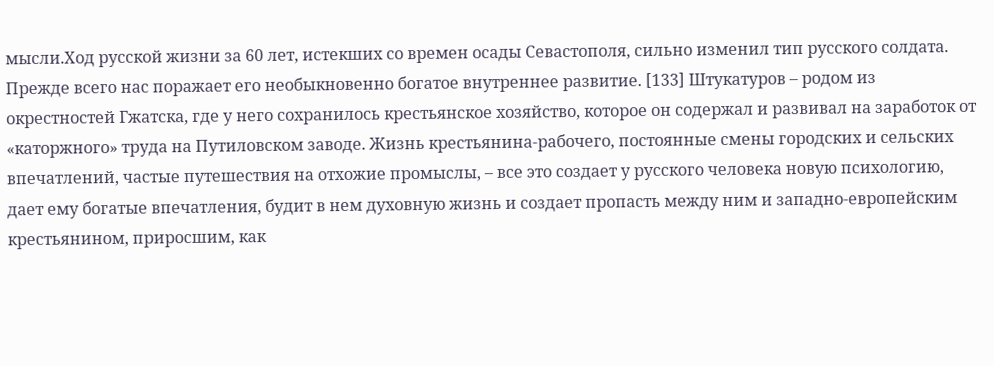мысли.Ход русской жизни за 60 лет, истекших со времен осады Севастополя, сильно изменил тип русского солдата. Прежде всего нас поражает его необыкновенно богатое внутреннее развитие. [133] Штукатуров – родом из окрестностей Гжатска, где у него сохранилось крестьянское хозяйство, которое он содержал и развивал на заработок от «каторжного» труда на Путиловском заводе. Жизнь крестьянина-рабочего, постоянные смены городских и сельских впечатлений, частые путешествия на отхожие промыслы, – все это создает у русского человека новую психологию, дает ему богатые впечатления, будит в нем духовную жизнь и создает пропасть между ним и западно-европейским крестьянином, приросшим, как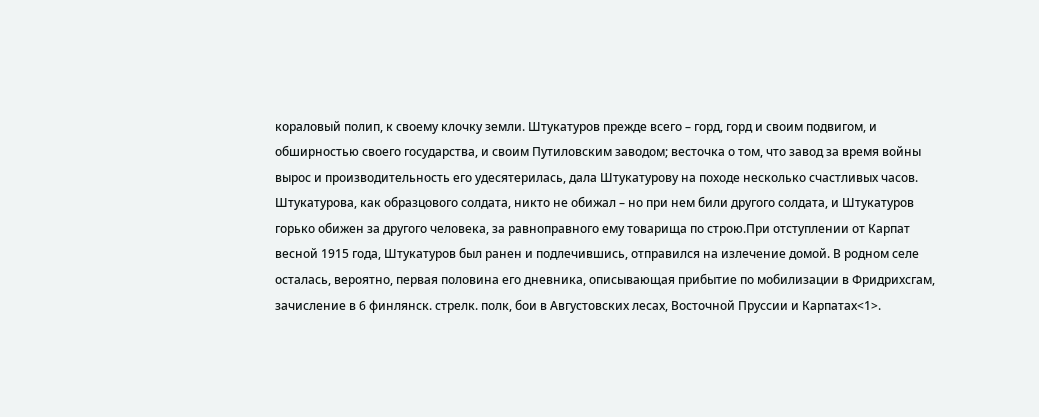кораловый полип, к своему клочку земли. Штукатуров прежде всего – горд, горд и своим подвигом, и обширностью своего государства, и своим Путиловским заводом; весточка о том, что завод за время войны вырос и производительность его удесятерилась, дала Штукатурову на походе несколько счастливых часов. Штукатурова, как образцового солдата, никто не обижал – но при нем били другого солдата, и Штукатуров горько обижен за другого человека, за равноправного ему товарища по строю.При отступлении от Карпат весной 1915 года, Штукатуров был ранен и подлечившись, отправился на излечение домой. В родном селе осталась, вероятно, первая половина его дневника, описывающая прибытие по мобилизации в Фридрихсгам, зачисление в 6 финлянск. стрелк. полк, бои в Августовских лесах, Восточной Пруссии и Карпатах<1>.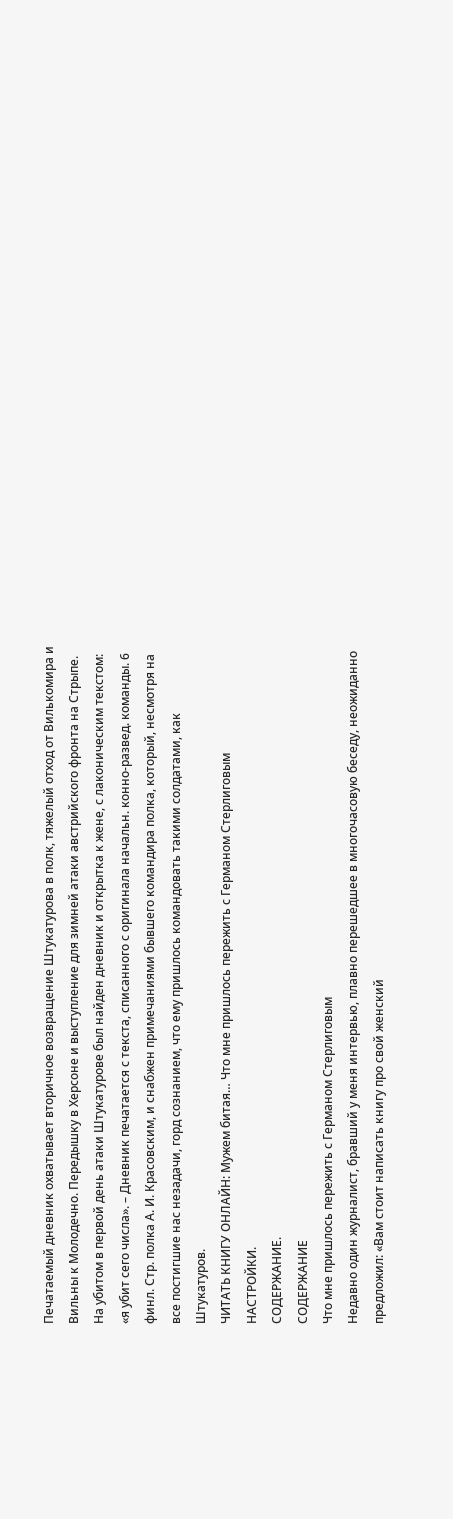Печатаемый дневник охватывает вторичное возвращение Штукатурова в полк, тяжелый отход от Вилькомира и Вильны к Молодечно. Передышку в Херсоне и выступление для зимней атаки австрийского фронта на Стрыпе. На убитом в первой день атаки Штукатурове был найден дневник и открытка к жене, с лаконическим текстом: «я убит сего числа». – Дневник печатается с текста, списанного с оригинала начальн. конно-развед. команды. 6 финл. Стр. полка А. И. Красовским, и снабжен примечаниями бывшего командира полка, который, несмотря на все постигшие нас незадачи, горд сознанием, что ему пришлось командовать такими солдатами, как Штукатуров.
ЧИТАТЬ КНИГУ ОНЛАЙН: Мужем битая… Что мне пришлось пережить с Германом Стерлиговым
НАСТРОЙКИ.
СОДЕРЖАНИЕ.
СОДЕРЖАНИЕ
Что мне пришлось пережить с Германом Стерлиговым
Недавно один журналист, бравший у меня интервью, плавно перешедшее в многочасовую беседу, неожиданно предложил: «Вам стоит написать книгу про свой женский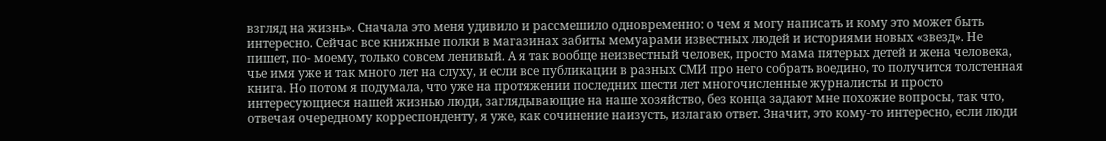взгляд на жизнь». Сначала это меня удивило и рассмешило одновременно: о чем я могу написать и кому это может быть интересно. Сейчас все книжные полки в магазинах забиты мемуарами известных людей и историями новых «звезд». Не пишет, по- моему, только совсем ленивый. А я так вообще неизвестный человек, просто мама пятерых детей и жена человека, чье имя уже и так много лет на слуху, и если все публикации в разных СМИ про него собрать воедино, то получится толстенная книга. Но потом я подумала, что уже на протяжении последних шести лет многочисленные журналисты и просто интересующиеся нашей жизнью люди, заглядывающие на наше хозяйство, без конца задают мне похожие вопросы, так что, отвечая очередному корреспонденту, я уже, как сочинение наизусть, излагаю ответ. Значит, это кому-то интересно, если люди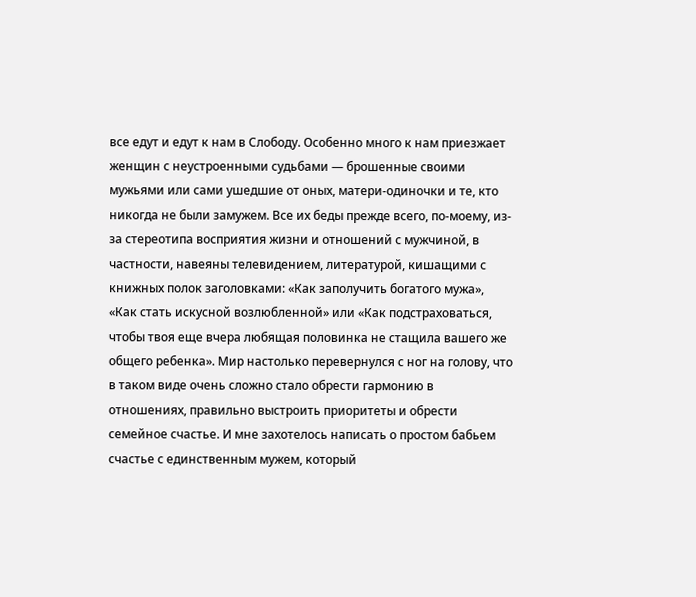все едут и едут к нам в Слободу. Особенно много к нам приезжает женщин с неустроенными судьбами — брошенные своими мужьями или сами ушедшие от оных, матери-одиночки и те, кто никогда не были замужем. Все их беды прежде всего, по-моему, из-за стереотипа восприятия жизни и отношений с мужчиной, в частности, навеяны телевидением, литературой, кишащими с книжных полок заголовками: «Как заполучить богатого мужа», «Как стать искусной возлюбленной» или «Как подстраховаться, чтобы твоя еще вчера любящая половинка не стащила вашего же общего ребенка». Мир настолько перевернулся с ног на голову, что в таком виде очень сложно стало обрести гармонию в отношениях, правильно выстроить приоритеты и обрести семейное счастье. И мне захотелось написать о простом бабьем счастье с единственным мужем, который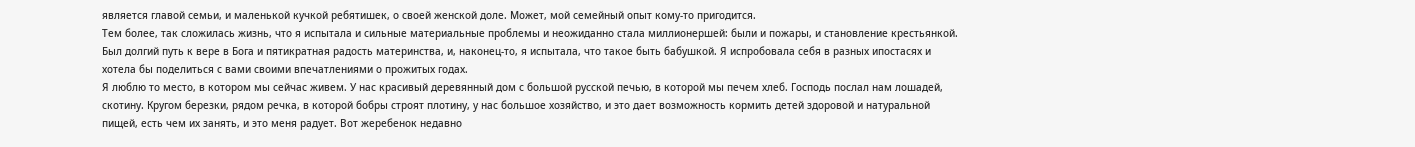является главой семьи, и маленькой кучкой ребятишек, о своей женской доле. Может, мой семейный опыт кому-то пригодится.
Тем более, так сложилась жизнь, что я испытала и сильные материальные проблемы и неожиданно стала миллионершей: были и пожары, и становление крестьянкой. Был долгий путь к вере в Бога и пятикратная радость материнства, и, наконец-то, я испытала, что такое быть бабушкой. Я испробовала себя в разных ипостасях и хотела бы поделиться с вами своими впечатлениями о прожитых годах.
Я люблю то место, в котором мы сейчас живем. У нас красивый деревянный дом с большой русской печью, в которой мы печем хлеб. Господь послал нам лошадей, скотину. Кругом березки, рядом речка, в которой бобры строят плотину, у нас большое хозяйство, и это дает возможность кормить детей здоровой и натуральной пищей, есть чем их занять, и это меня радует. Вот жеребенок недавно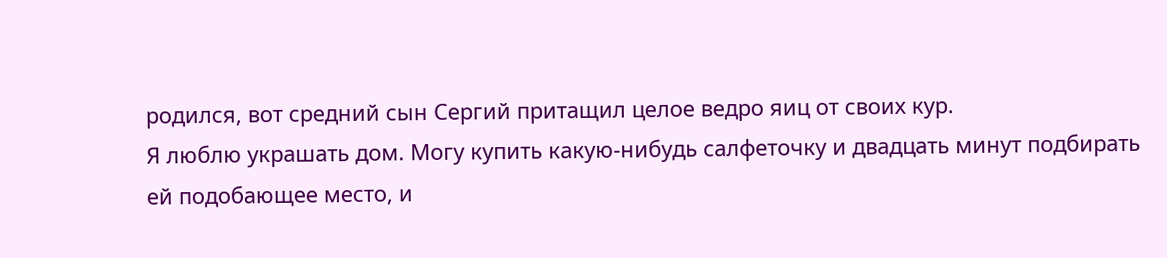родился, вот средний сын Сергий притащил целое ведро яиц от своих кур.
Я люблю украшать дом. Могу купить какую-нибудь салфеточку и двадцать минут подбирать ей подобающее место, и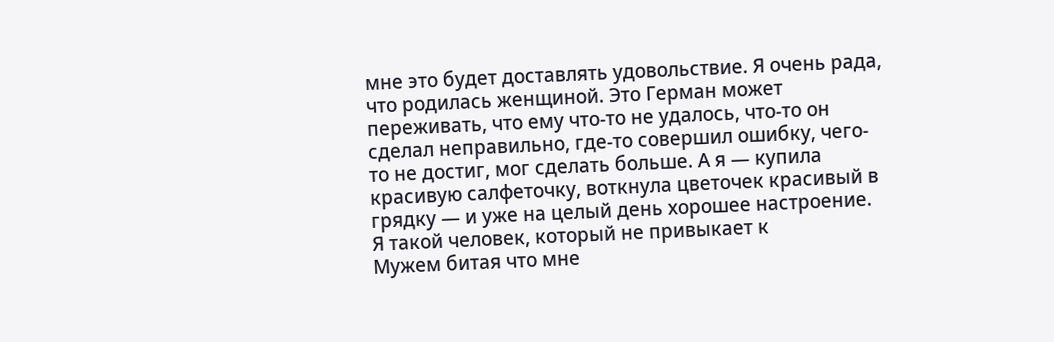мне это будет доставлять удовольствие. Я очень рада, что родилась женщиной. Это Герман может переживать, что ему что-то не удалось, что-то он сделал неправильно, где-то совершил ошибку, чего-то не достиг, мог сделать больше. А я — купила красивую салфеточку, воткнула цветочек красивый в грядку — и уже на целый день хорошее настроение. Я такой человек, который не привыкает к
Мужем битая что мне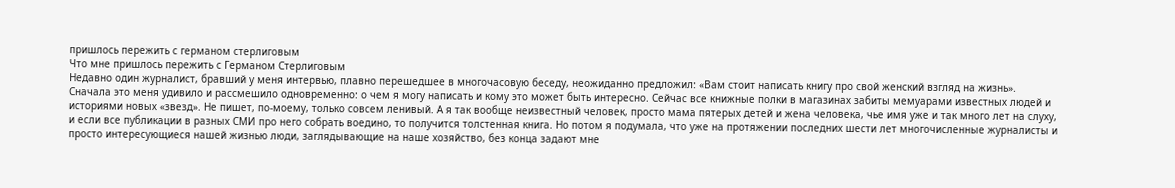пришлось пережить с германом стерлиговым
Что мне пришлось пережить с Германом Стерлиговым
Недавно один журналист, бравший у меня интервью, плавно перешедшее в многочасовую беседу, неожиданно предложил: «Вам стоит написать книгу про свой женский взгляд на жизнь». Сначала это меня удивило и рассмешило одновременно: о чем я могу написать и кому это может быть интересно. Сейчас все книжные полки в магазинах забиты мемуарами известных людей и историями новых «звезд». Не пишет, по-моему, только совсем ленивый. А я так вообще неизвестный человек, просто мама пятерых детей и жена человека, чье имя уже и так много лет на слуху, и если все публикации в разных СМИ про него собрать воедино, то получится толстенная книга. Но потом я подумала, что уже на протяжении последних шести лет многочисленные журналисты и просто интересующиеся нашей жизнью люди, заглядывающие на наше хозяйство, без конца задают мне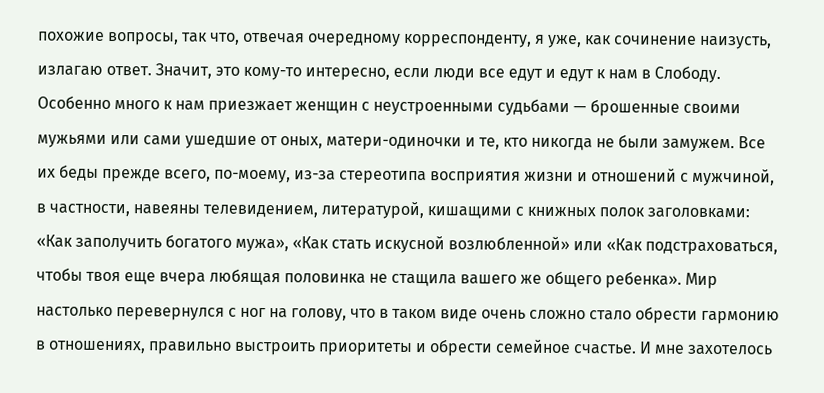похожие вопросы, так что, отвечая очередному корреспонденту, я уже, как сочинение наизусть, излагаю ответ. Значит, это кому-то интересно, если люди все едут и едут к нам в Слободу. Особенно много к нам приезжает женщин с неустроенными судьбами — брошенные своими мужьями или сами ушедшие от оных, матери-одиночки и те, кто никогда не были замужем. Все их беды прежде всего, по-моему, из-за стереотипа восприятия жизни и отношений с мужчиной, в частности, навеяны телевидением, литературой, кишащими с книжных полок заголовками: «Как заполучить богатого мужа», «Как стать искусной возлюбленной» или «Как подстраховаться, чтобы твоя еще вчера любящая половинка не стащила вашего же общего ребенка». Мир настолько перевернулся с ног на голову, что в таком виде очень сложно стало обрести гармонию в отношениях, правильно выстроить приоритеты и обрести семейное счастье. И мне захотелось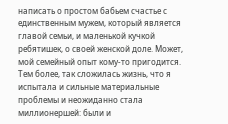написать о простом бабьем счастье с единственным мужем, который является главой семьи, и маленькой кучкой ребятишек, о своей женской доле. Может, мой семейный опыт кому-то пригодится.
Тем более, так сложилась жизнь, что я испытала и сильные материальные проблемы и неожиданно стала миллионершей: были и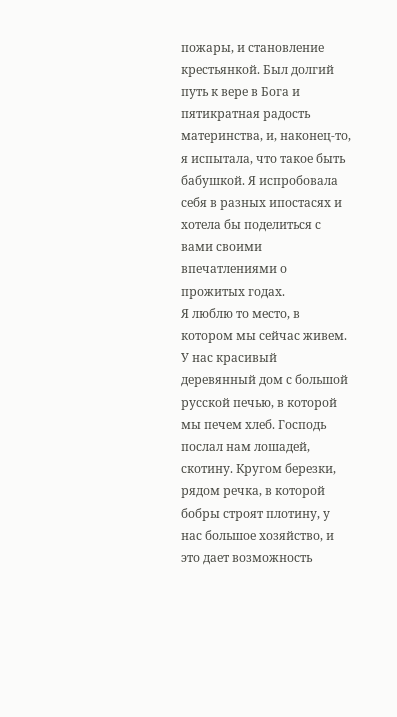пожары, и становление крестьянкой. Был долгий путь к вере в Бога и пятикратная радость материнства, и, наконец-то, я испытала, что такое быть бабушкой. Я испробовала себя в разных ипостасях и хотела бы поделиться с вами своими впечатлениями о прожитых годах.
Я люблю то место, в котором мы сейчас живем. У нас красивый деревянный дом с большой русской печью, в которой мы печем хлеб. Господь послал нам лошадей, скотину. Кругом березки, рядом речка, в которой бобры строят плотину, у нас большое хозяйство, и это дает возможность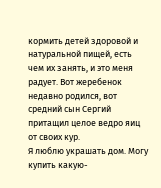кормить детей здоровой и натуральной пищей, есть чем их занять, и это меня радует. Вот жеребенок недавно родился, вот средний сын Сергий притащил целое ведро яиц от своих кур.
Я люблю украшать дом. Могу купить какую-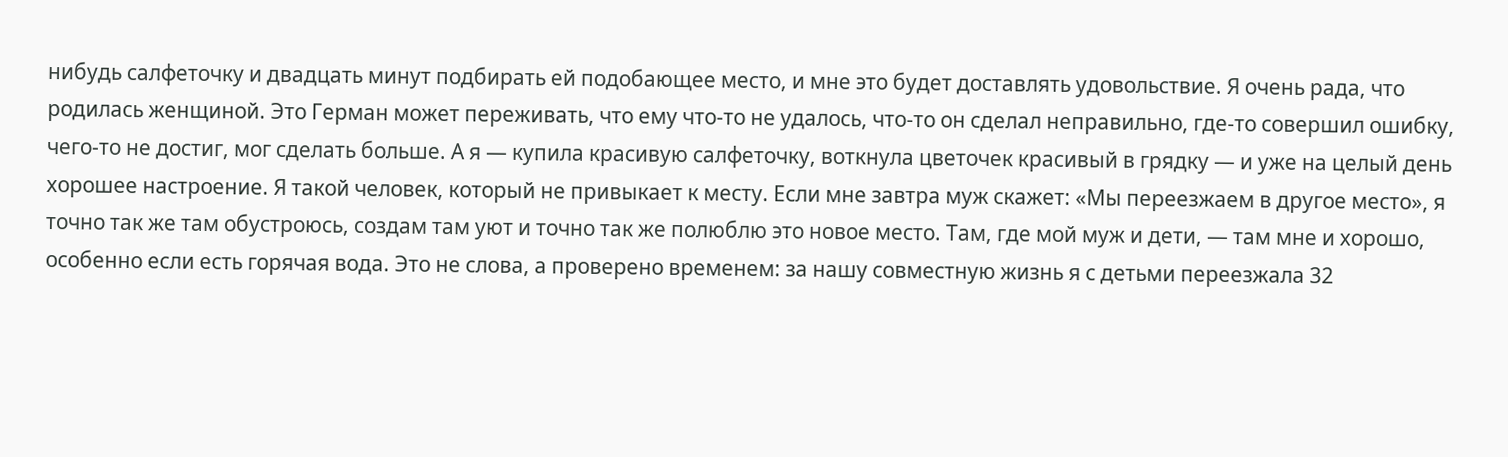нибудь салфеточку и двадцать минут подбирать ей подобающее место, и мне это будет доставлять удовольствие. Я очень рада, что родилась женщиной. Это Герман может переживать, что ему что-то не удалось, что-то он сделал неправильно, где-то совершил ошибку, чего-то не достиг, мог сделать больше. А я — купила красивую салфеточку, воткнула цветочек красивый в грядку — и уже на целый день хорошее настроение. Я такой человек, который не привыкает к месту. Если мне завтра муж скажет: «Мы переезжаем в другое место», я точно так же там обустроюсь, создам там уют и точно так же полюблю это новое место. Там, где мой муж и дети, — там мне и хорошо, особенно если есть горячая вода. Это не слова, а проверено временем: за нашу совместную жизнь я с детьми переезжала 32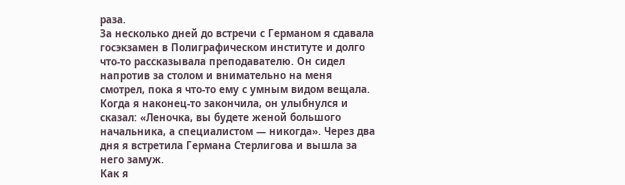раза.
За несколько дней до встречи с Германом я сдавала госэкзамен в Полиграфическом институте и долго что-то рассказывала преподавателю. Он сидел напротив за столом и внимательно на меня смотрел, пока я что-то ему с умным видом вещала. Когда я наконец-то закончила, он улыбнулся и сказал: «Леночка, вы будете женой большого начальника, а специалистом — никогда». Через два дня я встретила Германа Стерлигова и вышла за него замуж.
Как я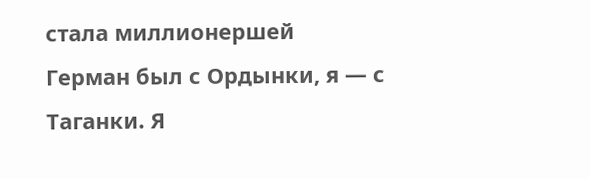стала миллионершей
Герман был с Ордынки, я — с Таганки. Я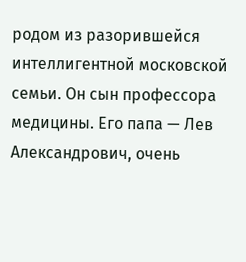родом из разорившейся интеллигентной московской семьи. Он сын профессора медицины. Его папа — Лев Александрович, очень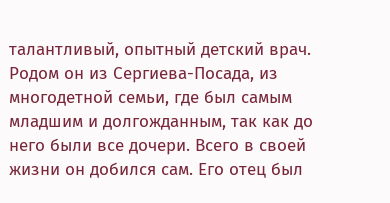талантливый, опытный детский врач. Родом он из Сергиева-Посада, из многодетной семьи, где был самым младшим и долгожданным, так как до него были все дочери. Всего в своей жизни он добился сам. Его отец был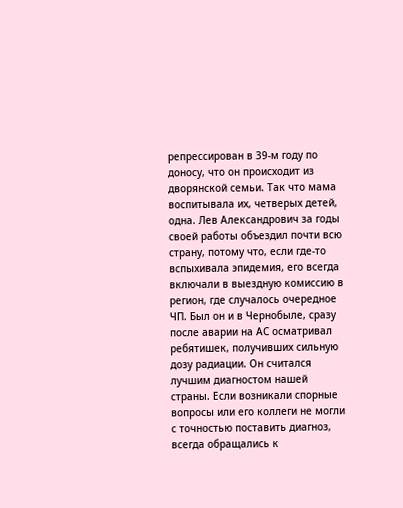репрессирован в 39-м году по доносу, что он происходит из дворянской семьи. Так что мама воспитывала их, четверых детей, одна. Лев Александрович за годы своей работы объездил почти всю страну, потому что, если где-то вспыхивала эпидемия, его всегда включали в выездную комиссию в регион, где случалось очередное ЧП. Был он и в Чернобыле, сразу после аварии на АС осматривал ребятишек, получивших сильную дозу радиации. Он считался лучшим диагностом нашей страны. Если возникали спорные вопросы или его коллеги не могли с точностью поставить диагноз, всегда обращались к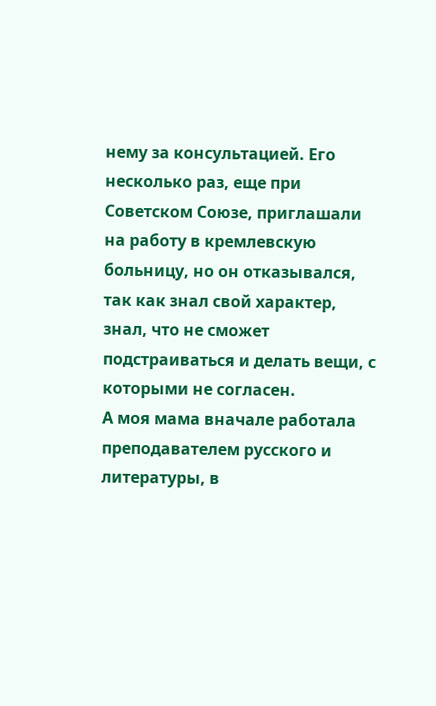нему за консультацией. Его несколько раз, еще при Советском Союзе, приглашали на работу в кремлевскую больницу, но он отказывался, так как знал свой характер, знал, что не сможет подстраиваться и делать вещи, с которыми не согласен.
А моя мама вначале работала преподавателем русского и литературы, в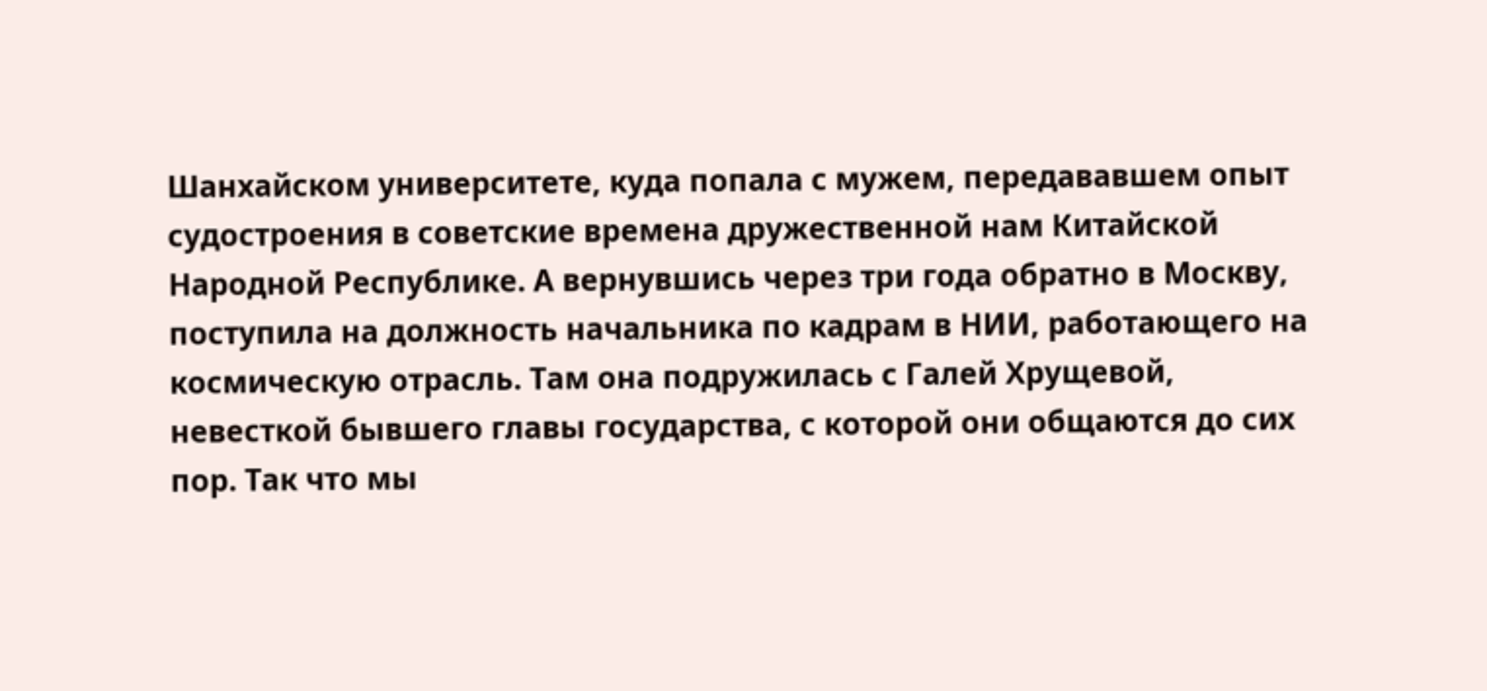Шанхайском университете, куда попала с мужем, передававшем опыт судостроения в советские времена дружественной нам Китайской Народной Республике. А вернувшись через три года обратно в Москву, поступила на должность начальника по кадрам в НИИ, работающего на космическую отрасль. Там она подружилась с Галей Хрущевой, невесткой бывшего главы государства, с которой они общаются до сих пор. Так что мы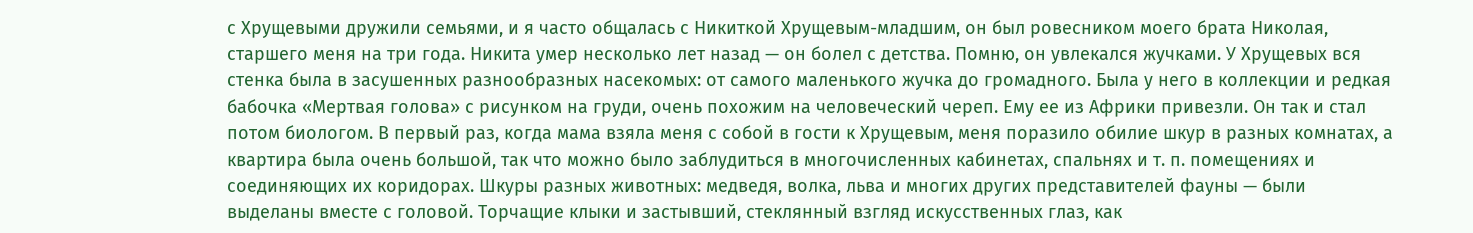с Хрущевыми дружили семьями, и я часто общалась с Никиткой Хрущевым-младшим, он был ровесником моего брата Николая, старшего меня на три года. Никита умер несколько лет назад — он болел с детства. Помню, он увлекался жучками. У Хрущевых вся стенка была в засушенных разнообразных насекомых: от самого маленького жучка до громадного. Была у него в коллекции и редкая бабочка «Мертвая голова» с рисунком на груди, очень похожим на человеческий череп. Ему ее из Африки привезли. Он так и стал потом биологом. В первый раз, когда мама взяла меня с собой в гости к Хрущевым, меня поразило обилие шкур в разных комнатах, а квартира была очень большой, так что можно было заблудиться в многочисленных кабинетах, спальнях и т. п. помещениях и соединяющих их коридорах. Шкуры разных животных: медведя, волка, льва и многих других представителей фауны — были выделаны вместе с головой. Торчащие клыки и застывший, стеклянный взгляд искусственных глаз, как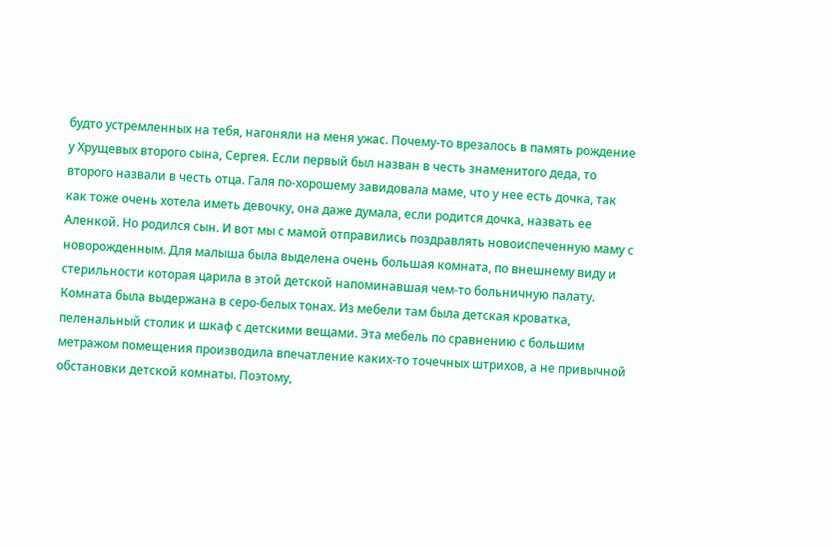будто устремленных на тебя, нагоняли на меня ужас. Почему-то врезалось в память рождение у Хрущевых второго сына, Сергея. Если первый был назван в честь знаменитого деда, то второго назвали в честь отца. Галя по-хорошему завидовала маме, что у нее есть дочка, так как тоже очень хотела иметь девочку, она даже думала, если родится дочка, назвать ее Аленкой. Но родился сын. И вот мы с мамой отправились поздравлять новоиспеченную маму с новорожденным. Для малыша была выделена очень большая комната, по внешнему виду и стерильности которая царила в этой детской напоминавшая чем-то больничную палату. Комната была выдержана в серо-белых тонах. Из мебели там была детская кроватка, пеленальный столик и шкаф с детскими вещами. Эта мебель по сравнению с большим метражом помещения производила впечатление каких-то точечных штрихов, а не привычной обстановки детской комнаты. Поэтому,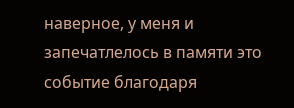наверное, у меня и запечатлелось в памяти это событие благодаря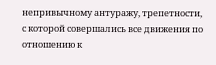непривычному антуражу, трепетности, с которой совершались все движения по отношению к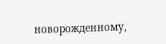новорожденному,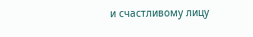и счастливому лицу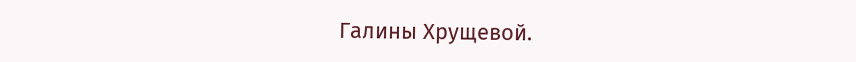Галины Хрущевой.